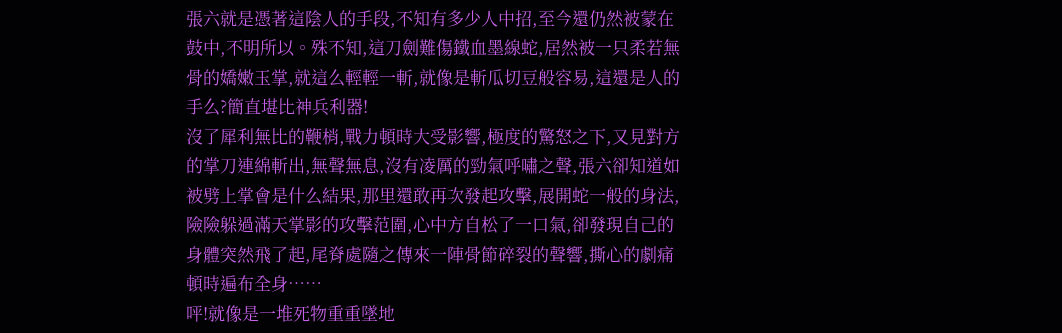張六就是憑著這陰人的手段,不知有多少人中招,至今還仍然被蒙在鼓中,不明所以。殊不知,這刀劍難傷鐵血墨線蛇,居然被一只柔若無骨的嬌嫩玉掌,就這么輕輕一斬,就像是斬瓜切豆般容易,這還是人的手么?簡直堪比神兵利器!
沒了犀利無比的鞭梢,戰力頓時大受影響,極度的驚怒之下,又見對方的掌刀連綿斬出,無聲無息,沒有凌厲的勁氣呼嘯之聲,張六卻知道如被劈上掌會是什么結果,那里還敢再次發起攻擊,展開蛇一般的身法,險險躲過滿天掌影的攻擊范圍,心中方自松了一口氣,卻發現自己的身體突然飛了起,尾脊處隨之傳來一陣骨節碎裂的聲響,撕心的劇痛頓時遍布全身……
呯!就像是一堆死物重重墜地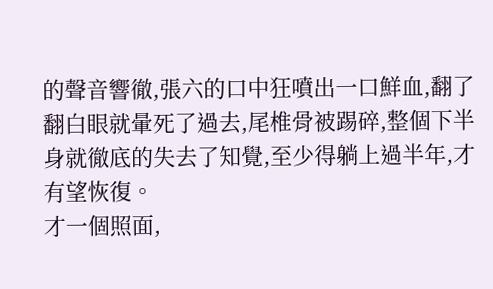的聲音響徹,張六的口中狂噴出一口鮮血,翻了翻白眼就暈死了過去,尾椎骨被踢碎,整個下半身就徹底的失去了知覺,至少得躺上過半年,才有望恢復。
才一個照面,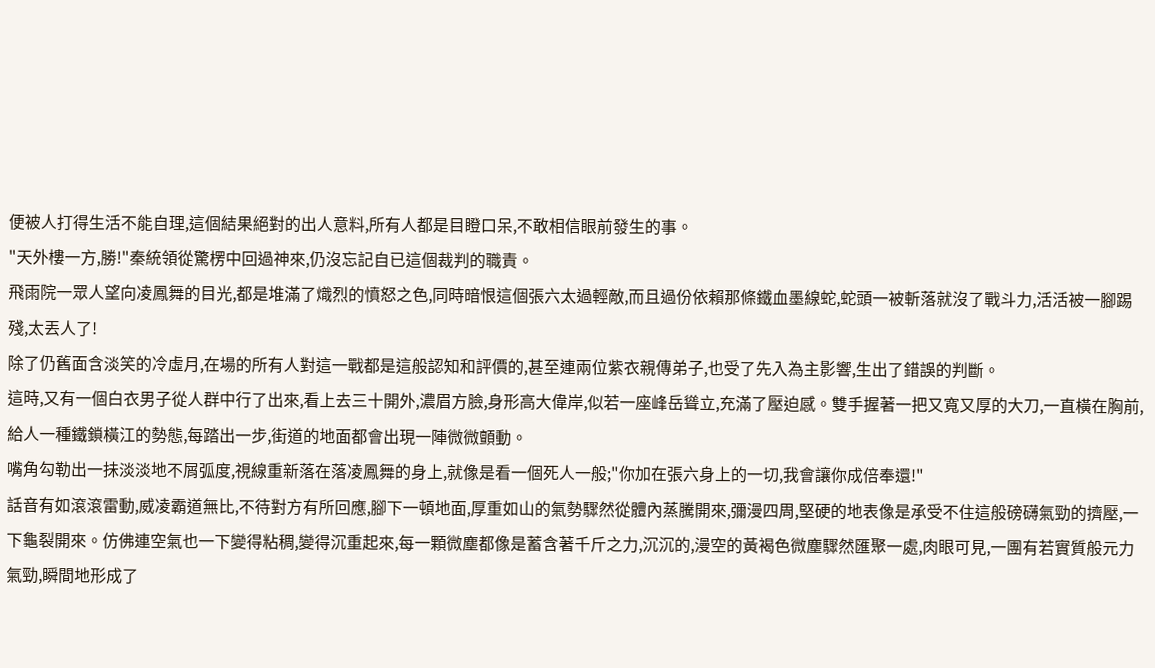便被人打得生活不能自理,這個結果絕對的出人意料,所有人都是目瞪口呆,不敢相信眼前發生的事。
"天外樓一方,勝!"秦統領從驚楞中回過神來,仍沒忘記自已這個裁判的職責。
飛雨院一眾人望向凌鳳舞的目光,都是堆滿了熾烈的憤怒之色,同時暗恨這個張六太過輕敵,而且過份依賴那條鐵血墨線蛇,蛇頭一被斬落就沒了戰斗力,活活被一腳踢殘,太丟人了!
除了仍舊面含淡笑的冷虛月,在場的所有人對這一戰都是這般認知和評價的,甚至連兩位紫衣親傳弟子,也受了先入為主影響,生出了錯誤的判斷。
這時,又有一個白衣男子從人群中行了出來,看上去三十開外,濃眉方臉,身形高大偉岸,似若一座峰岳聳立,充滿了壓迫感。雙手握著一把又寬又厚的大刀,一直橫在胸前,給人一種鐵鎖橫江的勢態,每踏出一步,街道的地面都會出現一陣微微顫動。
嘴角勾勒出一抺淡淡地不屑弧度,視線重新落在落凌鳳舞的身上,就像是看一個死人一般;"你加在張六身上的一切,我會讓你成倍奉還!"
話音有如滾滾雷動,威凌霸道無比,不待對方有所回應,腳下一頓地面,厚重如山的氣勢驟然從體內蒸騰開來,彌漫四周,堅硬的地表像是承受不住這般磅礴氣勁的擠壓,一下龜裂開來。仿佛連空氣也一下變得粘稠,變得沉重起來,每一顆微塵都像是蓄含著千斤之力,沉沉的,漫空的黃褐色微塵驟然匯聚一處,肉眼可見,一團有若實質般元力氣勁,瞬間地形成了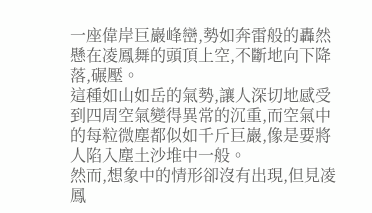一座偉岸巨巖峰巒,勢如奔雷般的轟然懸在凌鳳舞的頭頂上空,不斷地向下降落,碾壓。
這種如山如岳的氣勢,讓人深切地感受到四周空氣變得異常的沉重,而空氣中的每粒微塵都似如千斤巨巖,像是要將人陷入塵土沙堆中一般。
然而,想象中的情形卻沒有出現,但見凌鳳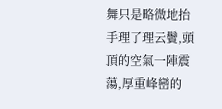舞只是略微地抬手理了理云鬢,頭頂的空氣一陣震蕩,厚重峰巒的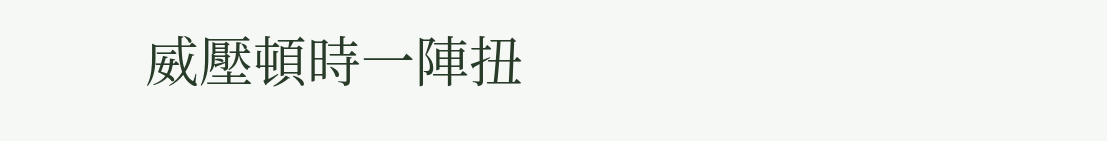威壓頓時一陣扭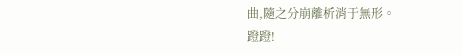曲,隨之分崩離析消于無形。
蹬蹬!